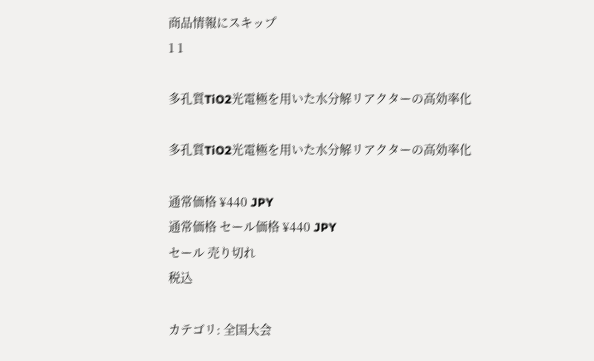商品情報にスキップ
1 1

多孔質TiO2光電極を用いた水分解リアクターの高効率化

多孔質TiO2光電極を用いた水分解リアクターの高効率化

通常価格 ¥440 JPY
通常価格 セール価格 ¥440 JPY
セール 売り切れ
税込

カテゴリ: 全国大会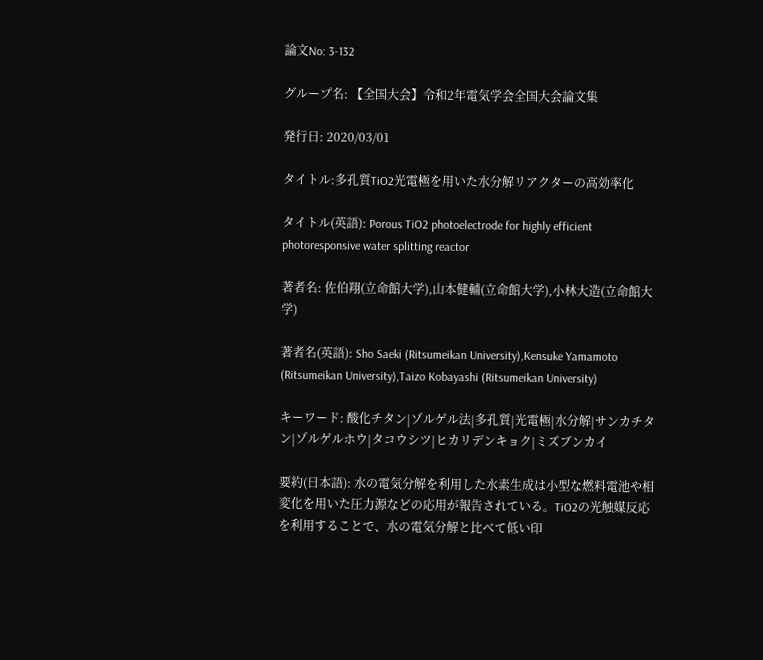論文No: 3-132

グループ名: 【全国大会】令和2年電気学会全国大会論文集

発行日: 2020/03/01

タイトル:多孔質TiO2光電極を用いた水分解リアクターの高効率化

タイトル(英語): Porous TiO2 photoelectrode for highly efficient photoresponsive water splitting reactor

著者名: 佐伯翔(立命館大学),山本健輔(立命館大学),小林大造(立命館大学)

著者名(英語): Sho Saeki (Ritsumeikan University),Kensuke Yamamoto (Ritsumeikan University),Taizo Kobayashi (Ritsumeikan University)

キーワード: 酸化チタン|ゾルゲル法|多孔質|光電極|水分解|サンカチタン|ゾルゲルホウ|タコウシツ|ヒカリデンキョク|ミズブンカイ

要約(日本語): 水の電気分解を利用した水素生成は小型な燃料電池や相変化を用いた圧力源などの応用が報告されている。TiO2の光触媒反応を利用することで、水の電気分解と比べて低い印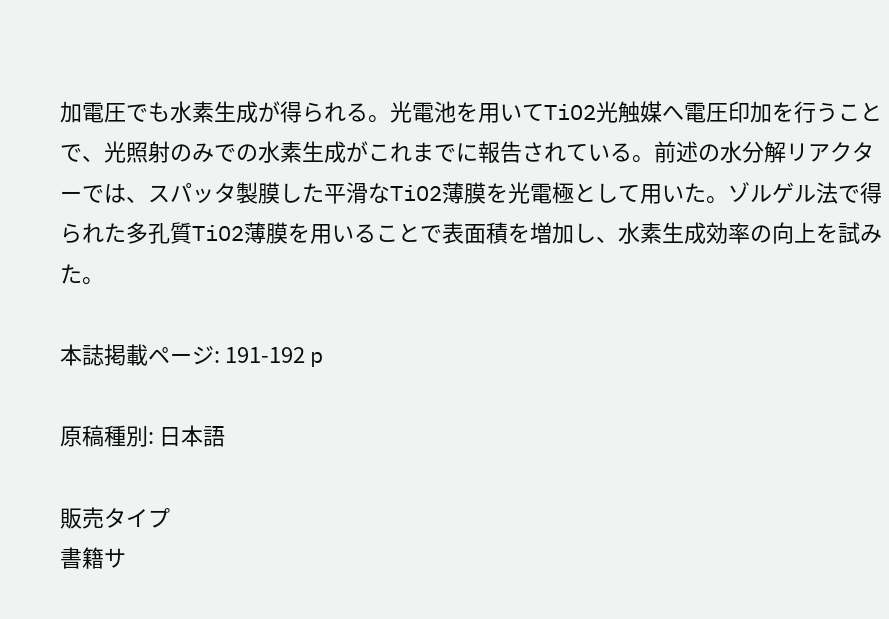加電圧でも水素生成が得られる。光電池を用いてTiO2光触媒へ電圧印加を行うことで、光照射のみでの水素生成がこれまでに報告されている。前述の水分解リアクターでは、スパッタ製膜した平滑なTiO2薄膜を光電極として用いた。ゾルゲル法で得られた多孔質TiO2薄膜を用いることで表面積を増加し、水素生成効率の向上を試みた。

本誌掲載ページ: 191-192 p

原稿種別: 日本語

販売タイプ
書籍サ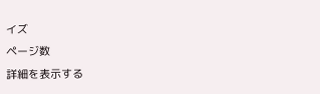イズ
ページ数
詳細を表示する